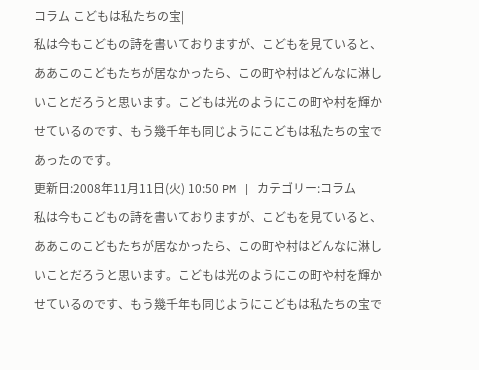コラム こどもは私たちの宝|
私は今もこどもの詩を書いておりますが、こどもを見ていると、ああこのこどもたちが居なかったら、この町や村はどんなに淋しいことだろうと思います。こどもは光のようにこの町や村を輝かせているのです、もう幾千年も同じようにこどもは私たちの宝であったのです。
更新日:2008年11月11日(火) 10:50 PM | カテゴリー:コラム
私は今もこどもの詩を書いておりますが、こどもを見ていると、ああこのこどもたちが居なかったら、この町や村はどんなに淋しいことだろうと思います。こどもは光のようにこの町や村を輝かせているのです、もう幾千年も同じようにこどもは私たちの宝で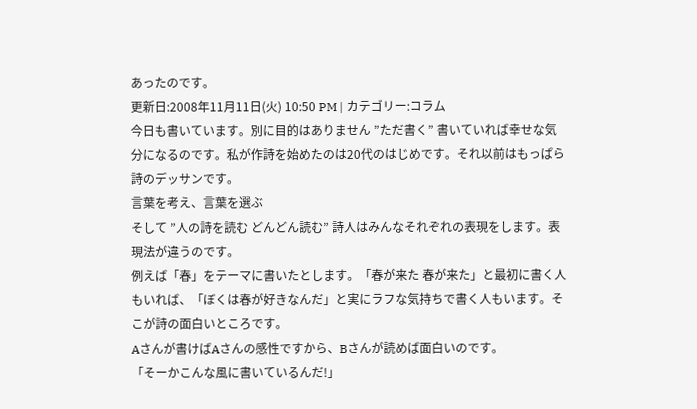あったのです。
更新日:2008年11月11日(火) 10:50 PM | カテゴリー:コラム
今日も書いています。別に目的はありません ”ただ書く” 書いていれば幸せな気分になるのです。私が作詩を始めたのは20代のはじめです。それ以前はもっぱら詩のデッサンです。
言葉を考え、言葉を選ぶ
そして ”人の詩を読む どんどん読む” 詩人はみんなそれぞれの表現をします。表現法が違うのです。
例えば「春」をテーマに書いたとします。「春が来た 春が来た」と最初に書く人もいれば、「ぼくは春が好きなんだ」と実にラフな気持ちで書く人もいます。そこが詩の面白いところです。
Aさんが書けばAさんの感性ですから、Bさんが読めば面白いのです。
「そーかこんな風に書いているんだ!」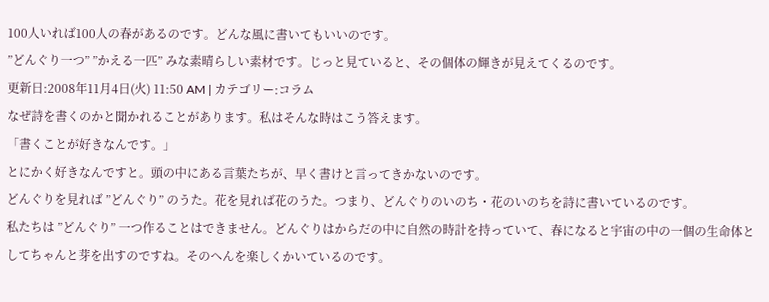100人いれば100人の春があるのです。どんな風に書いてもいいのです。
”どんぐり一つ” ”かえる一匹” みな素晴らしい素材です。じっと見ていると、その個体の輝きが見えてくるのです。
更新日:2008年11月4日(火) 11:50 AM | カテゴリー:コラム
なぜ詩を書くのかと聞かれることがあります。私はそんな時はこう答えます。
「書くことが好きなんです。」
とにかく好きなんですと。頭の中にある言葉たちが、早く書けと言ってきかないのです。
どんぐりを見れば ”どんぐり” のうた。花を見れば花のうた。つまり、どんぐりのいのち・花のいのちを詩に書いているのです。
私たちは ”どんぐり” 一つ作ることはできません。どんぐりはからだの中に自然の時計を持っていて、春になると宇宙の中の一個の生命体としてちゃんと芽を出すのですね。そのへんを楽しくかいているのです。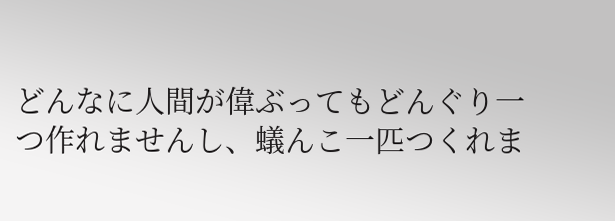どんなに人間が偉ぶってもどんぐり一つ作れませんし、蟻んこ一匹つくれま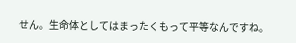せん。生命体としてはまったくもって平等なんですね。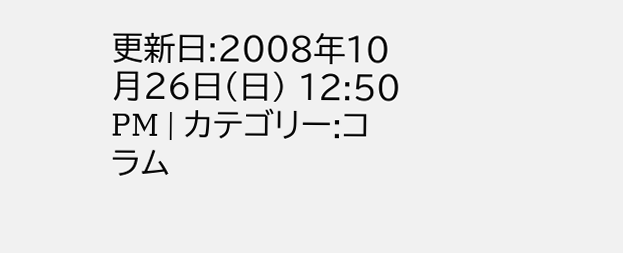更新日:2008年10月26日(日) 12:50 PM | カテゴリー:コラム